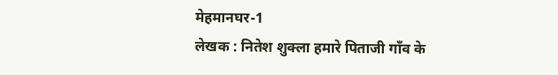मेहमानघर-1
लेखक : नितेश शुक्ला हमारे पिताजी गाँव के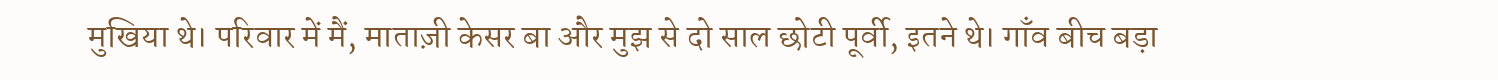मुखिया थे। परिवार में मैं, माताज़ी केसर बा और मुझ से दो साल छोटी पूर्वी, इतने थे। गाँव बीच बड़ा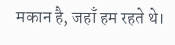मकान है, जहाँ हम रहते थे।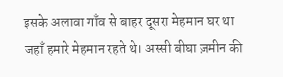इसके अलावा गाँव से बाहर दूसरा मेहमान घर था जहाँ हमारे मेहमान रहते थे। अस्सी बीघा ज़मीन की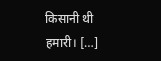किसानी थी हमारी। […]